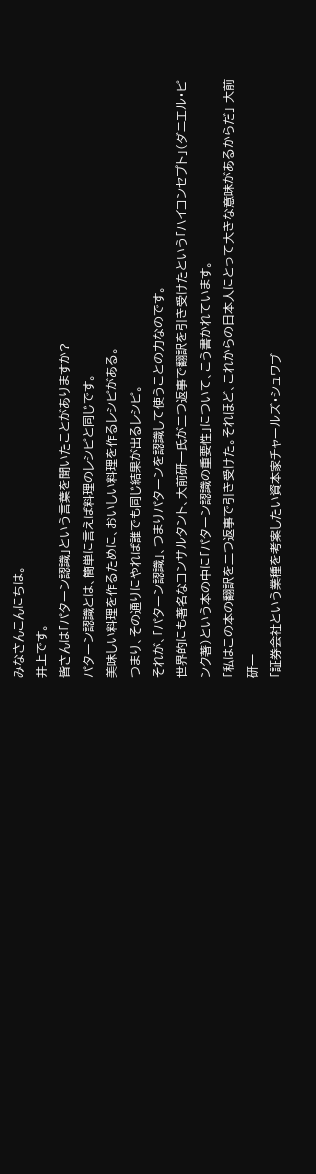みなさんこんにちは。
井上です。
皆さんは「パターン認識」という言葉を聞いたことがありますか?
パターン認識とは、簡単に言えば料理のレシピと同じです。
美味しい料理を作るために、おいしい料理を作るレシピがある。
つまり、その通りにやれば誰でも同じ結果が出るレシピ。
それが、「パターン認識」、つまりパターンを認識して使うことの力なのです。
世界的にも著名なコンサルタント、大前研一氏が二つ返事で翻訳を引き受けたという「ハイコンセプト」(ダニエル・ピンク著)という本の中に「パターン認識の重要性」について、こう書かれています。
「私はこの本の翻訳を二つ返事で引き受けた。それほど、これからの日本人にとって大きな意味があるからだ」 大前研一
「証券会社という業種を考案したい資本家チャールズ・シュワブ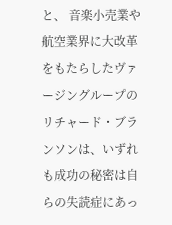と、 音楽小売業や航空業界に大改革をもたらしたヴァージングループのリチャード・ブランソンは、いずれも成功の秘密は自らの失読症にあっ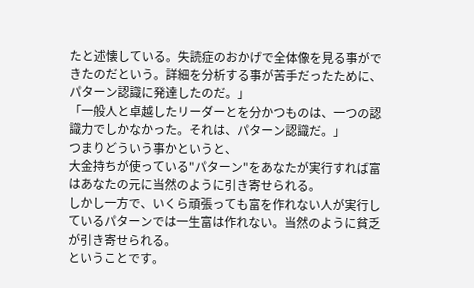たと述懐している。失読症のおかげで全体像を見る事ができたのだという。詳細を分析する事が苦手だったために、パターン認識に発達したのだ。」
「一般人と卓越したリーダーとを分かつものは、一つの認識力でしかなかった。それは、パターン認識だ。」
つまりどういう事かというと、
大金持ちが使っている"パターン"をあなたが実行すれば富はあなたの元に当然のように引き寄せられる。
しかし一方で、いくら頑張っても富を作れない人が実行しているパターンでは一生富は作れない。当然のように貧乏が引き寄せられる。
ということです。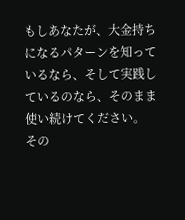もしあなたが、大金持ちになるパターンを知っているなら、そして実践しているのなら、そのまま使い続けてください。
その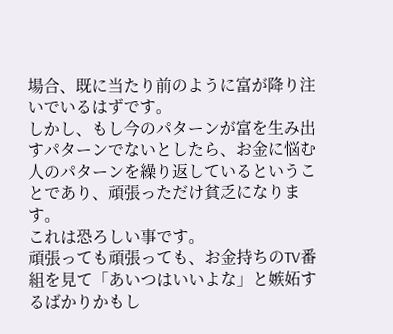場合、既に当たり前のように富が降り注いでいるはずです。
しかし、もし今のパターンが富を生み出すパターンでないとしたら、お金に悩む人のパターンを繰り返しているということであり、頑張っただけ貧乏になります。
これは恐ろしい事です。
頑張っても頑張っても、お金持ちのTV番組を見て「あいつはいいよな」と嫉妬するばかりかもし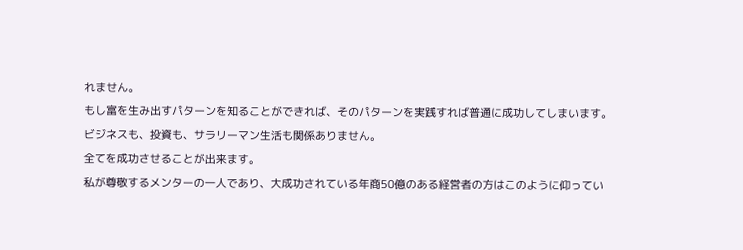れません。
もし富を生み出すパターンを知ることができれば、そのパターンを実践すれば普通に成功してしまいます。
ビジネスも、投資も、サラリーマン生活も関係ありません。
全てを成功させることが出来ます。
私が尊敬するメンターの一人であり、大成功されている年商50億のある経営者の方はこのように仰ってい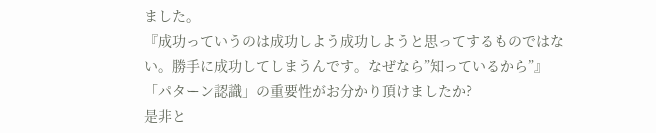ました。
『成功っていうのは成功しよう成功しようと思ってするものではない。勝手に成功してしまうんです。なぜなら”知っているから”』
「パターン認識」の重要性がお分かり頂けましたか?
是非と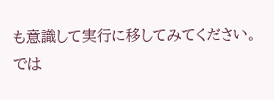も意識して実行に移してみてください。
では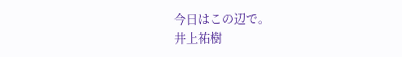今日はこの辺で。
井上祐樹